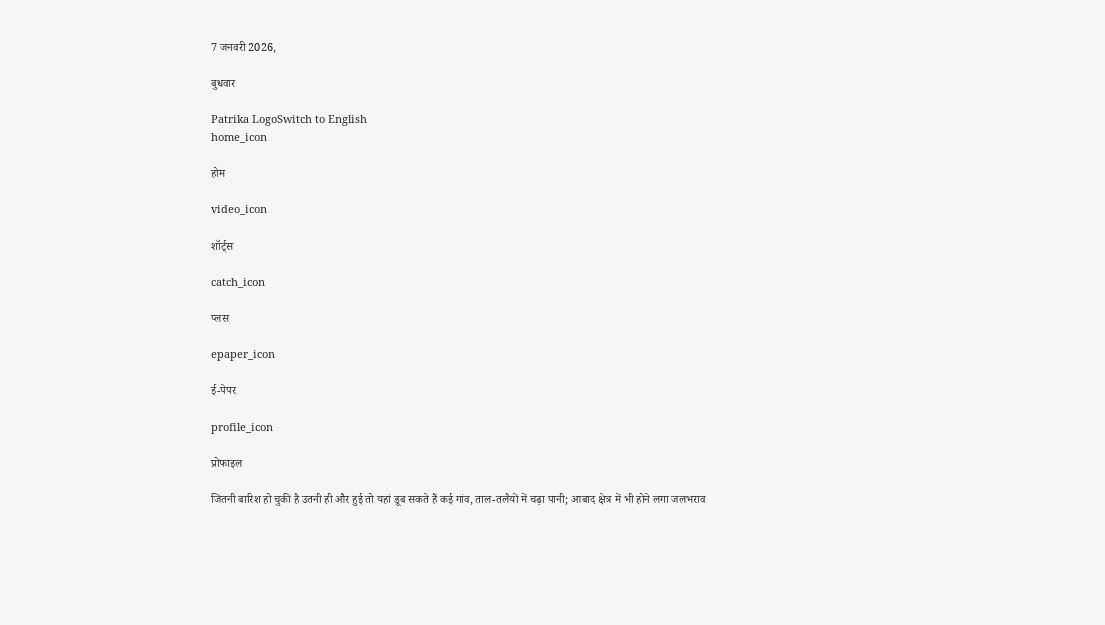7 जनवरी 2026,

बुधवार

Patrika LogoSwitch to English
home_icon

होम

video_icon

शॉर्ट्स

catch_icon

प्लस

epaper_icon

ई-पेपर

profile_icon

प्रोफाइल

जितनी बारिश हो चुकी है उतनी ही और हुई तो यहां डूब सकते हैं कई गांव, ताल-तलैयों में चढ़ा पानी; आबाद क्षेत्र में भी होने लगा जलभराव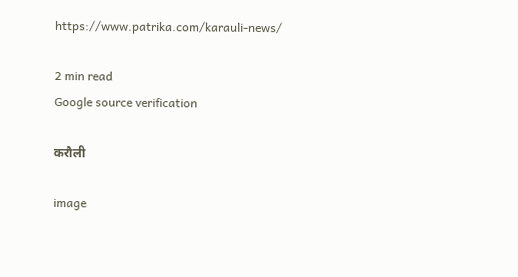https://www.patrika.com/karauli-news/

2 min read
Google source verification

करौली

image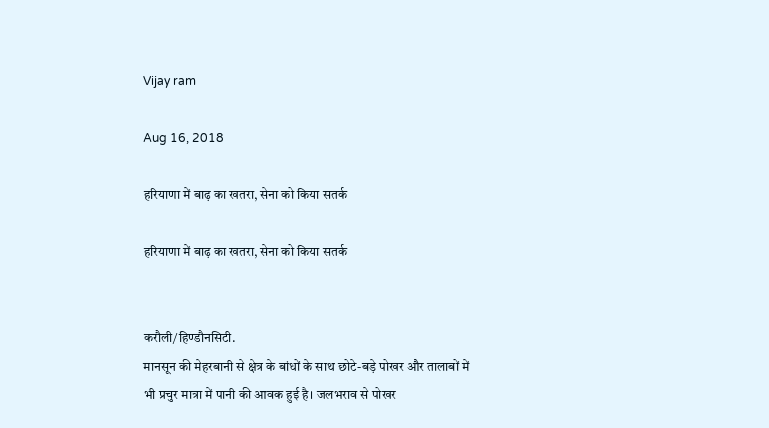Vijay ram

Aug 16, 2018

हरियाणा में बाढ़ का खतरा, सेना को किया सतर्क

हरियाणा में बाढ़ का खतरा, सेना को किया सतर्क


करौली/हिण्डौनसिटी.
मानसून की मेहरबानी से क्षेत्र के बांधों के साथ छोटे-बड़े पोखर और तालाबों में भी प्रचुर मात्रा में पानी की आवक हुई है। जलभराव से पोखर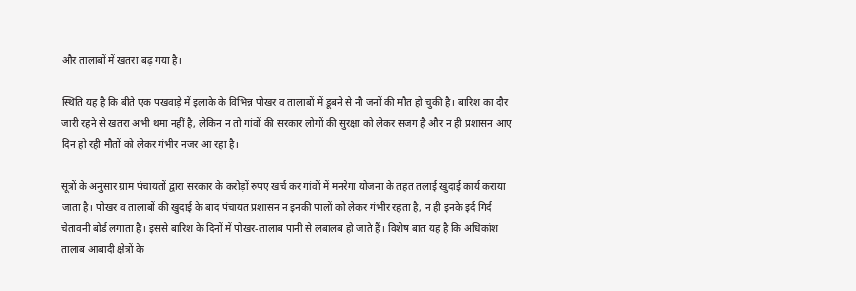और तालाबों में खतरा बढ़ गया है।

स्थिति यह है कि बीते एक पखवाड़े में इलाके के विभिन्न पोखर व तालाबों में डूबने से नौ जनों की मौत हो चुकी है। बारिश का दौर जारी रहने से खतरा अभी थमा नहीं है, लेकिन न तो गांवों की सरकार लोगों की सुरक्षा को लेकर सजग है और न ही प्रशासन आए दिन हो रही मौतों को लेकर गंभीर नजर आ रहा है।

सूत्रों के अनुसार ग्राम पंचायतों द्वारा सरकार के करोड़ों रुपए खर्च कर गांवों में मनरेगा योजना के तहत तलाई खुदाई कार्य कराया जाता है। पोखर व तालाबों की खुदाई के बाद पंचायत प्रशासन न इनकी पालों को लेकर गंभीर रहता है, न ही इनके इर्द गिर्द चेतावनी बोर्ड लगाता है। इससे बारिश के दिनों में पोखर-तालाब पानी से लबालब हो जाते हैं। विशेष बात यह है कि अधिकांश तालाब आबादी क्षेत्रों के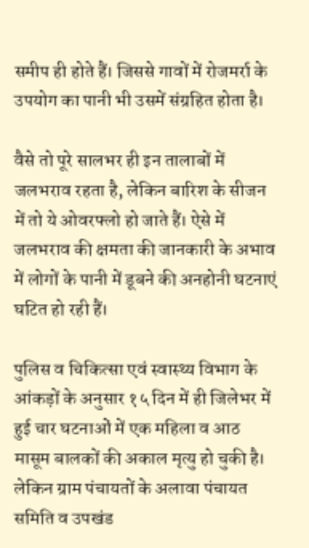समीप ही होते हैं। जिससे गावों में रोजमर्रा के उपयोग का पानी भी उसमें संग्रहित होता है।

वैसे तो पूरे सालभर ही इन तालाबों में जलभराव रहता है, लेकिन बारिश के सीजन में तो ये ओवरफ्लो हो जाते हैं। ऐसे में जलभराव की क्षमता की जानकारी के अभाव में लोगों के पानी में डूबने की अनहोनी घटनाएं घटित हो रही हैं।

पुलिस व चिकित्सा एवं स्वास्थ्य विभाग के आंकड़ों के अनुसार १५ दिन में ही जिलेभर में हुई चार घटनाओं में एक महिला व आठ मासूम बालकों की अकाल मृत्यु हो चुकी है। लेकिन ग्राम पंचायतों के अलावा पंचायत समिति व उपखंड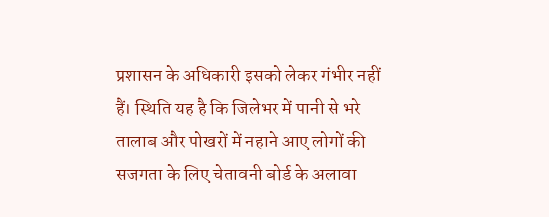प्रशासन के अधिकारी इसको लेकर गंभीर नहीं हैं। स्थिति यह है कि जिलेभर में पानी से भरे तालाब और पोखरों में नहाने आए लोगों की सजगता के लिए चेतावनी बोर्ड के अलावा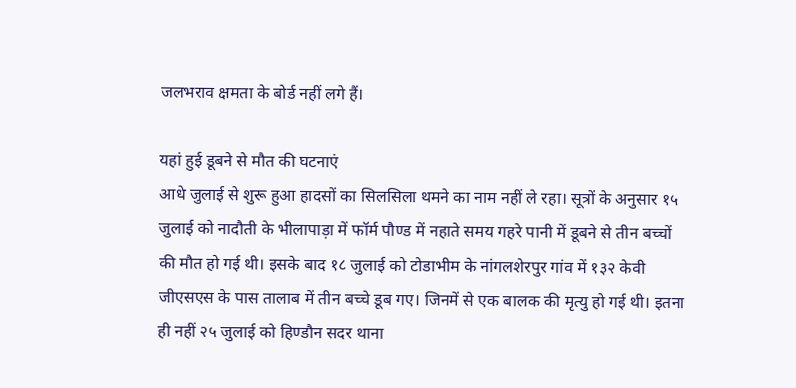जलभराव क्षमता के बोर्ड नहीं लगे हैं।

यहां हुई डूबने से मौत की घटनाएं
आधे जुलाई से शुरू हुआ हादसों का सिलसिला थमने का नाम नहीं ले रहा। सूत्रों के अनुसार १५ जुलाई को नादौती के भीलापाड़ा में फॉर्म पौण्ड में नहाते समय गहरे पानी में डूबने से तीन बच्चों की मौत हो गई थी। इसके बाद १८ जुलाई को टोडाभीम के नांगलशेरपुर गांव में १३२ केवी जीएसएस के पास तालाब में तीन बच्चे डूब गए। जिनमें से एक बालक की मृत्यु हो गई थी। इतना ही नहीं २५ जुलाई को हिण्डौन सदर थाना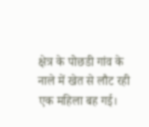क्षेत्र के पोछडी गांव के नाले में खेत से लौट रही एक महिला बह गई।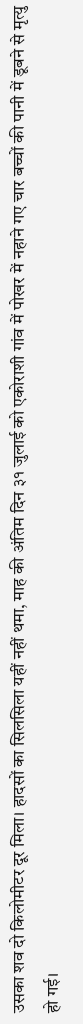उसका शव दो किलोमीटर दूर मिला। हादसों का सिलसिला यहीं नहीं थमा, माह की अंतिम दिन ३१ जुलाई को एकोराशी गांव में पोखर में नहाने गए चार बच्चों की पानी में डूबने से मृत्यु हो गई।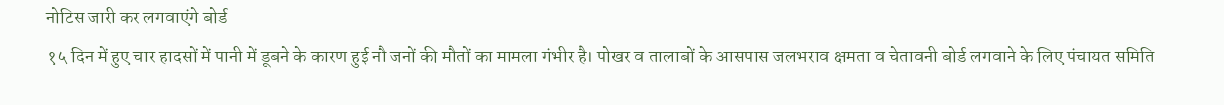नोटिस जारी कर लगवाएंगे बोर्ड
१५ दिन में हुए चार हादसों में पानी में डूबने के कारण हुई नौ जनों की मौतों का मामला गंभीर है। पोखर व तालाबों के आसपास जलभराव क्षमता व चेतावनी बोर्ड लगवाने के लिए पंचायत समिति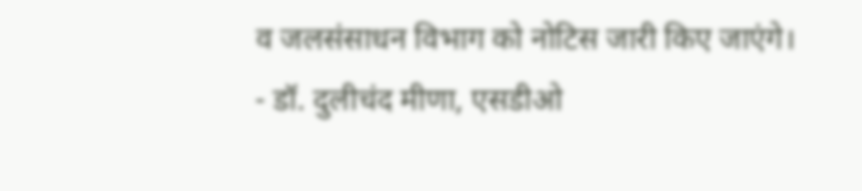व जलसंसाधन विभाग को नोटिस जारी किए जाएंगे।
- डॉ. दुलीचंद मीणा, एसडीओ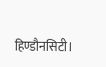हिण्डौनसिटी।